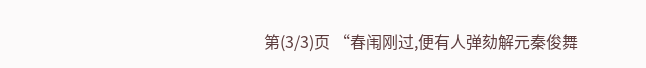第(3/3)页 “春闱刚过,便有人弹劾解元秦俊舞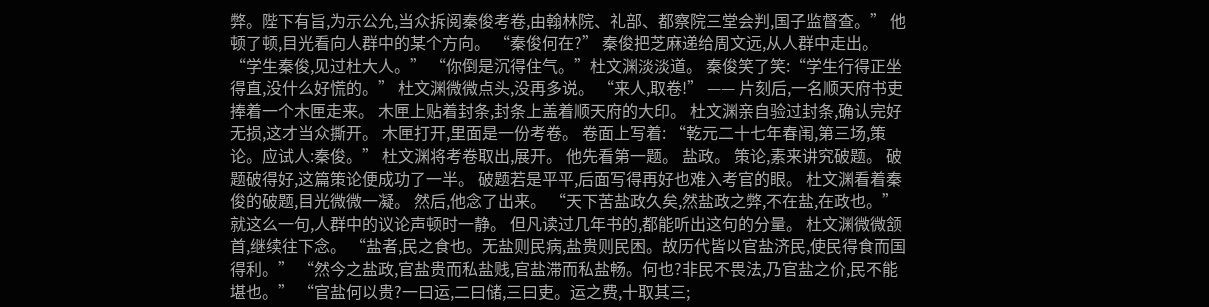弊。陛下有旨,为示公允,当众拆阅秦俊考卷,由翰林院、礼部、都察院三堂会判,国子监督查。” 他顿了顿,目光看向人群中的某个方向。 “秦俊何在?” 秦俊把芝麻递给周文远,从人群中走出。 “学生秦俊,见过杜大人。” “你倒是沉得住气。”杜文渊淡淡道。 秦俊笑了笑:“学生行得正坐得直,没什么好慌的。” 杜文渊微微点头,没再多说。 “来人,取卷!” —— 片刻后,一名顺天府书吏捧着一个木匣走来。 木匣上贴着封条,封条上盖着顺天府的大印。 杜文渊亲自验过封条,确认完好无损,这才当众撕开。 木匣打开,里面是一份考卷。 卷面上写着: “乾元二十七年春闱,第三场,策论。应试人:秦俊。” 杜文渊将考卷取出,展开。 他先看第一题。 盐政。 策论,素来讲究破题。 破题破得好,这篇策论便成功了一半。 破题若是平平,后面写得再好也难入考官的眼。 杜文渊看着秦俊的破题,目光微微一凝。 然后,他念了出来。 “天下苦盐政久矣,然盐政之弊,不在盐,在政也。” 就这么一句,人群中的议论声顿时一静。 但凡读过几年书的,都能听出这句的分量。 杜文渊微微颔首,继续往下念。 “盐者,民之食也。无盐则民病,盐贵则民困。故历代皆以官盐济民,使民得食而国得利。” “然今之盐政,官盐贵而私盐贱,官盐滞而私盐畅。何也?非民不畏法,乃官盐之价,民不能堪也。” “官盐何以贵?一曰运,二曰储,三曰吏。运之费,十取其三;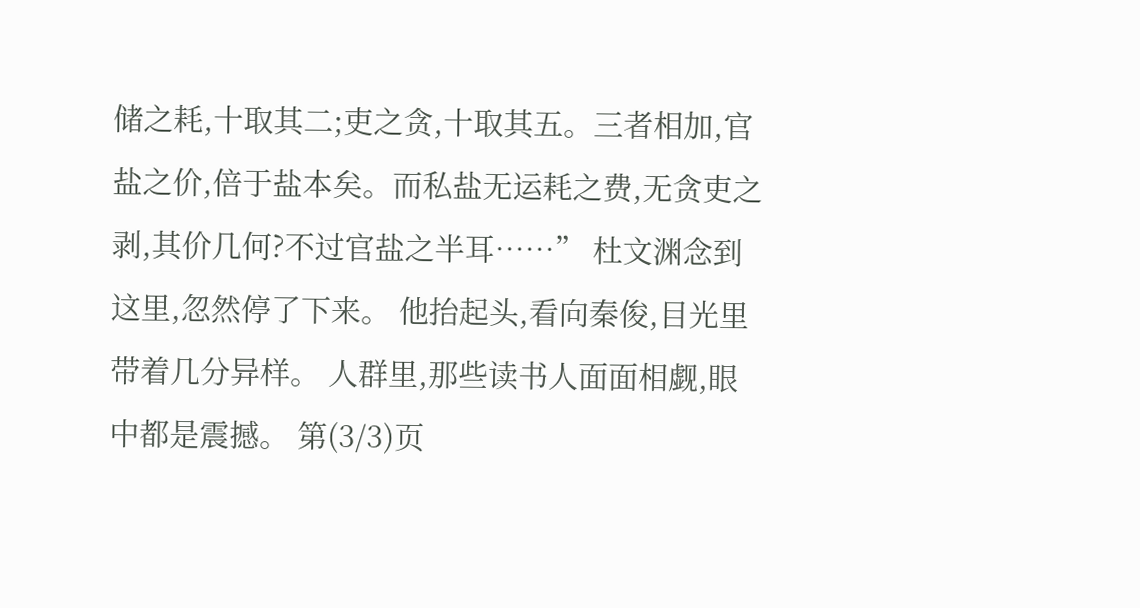储之耗,十取其二;吏之贪,十取其五。三者相加,官盐之价,倍于盐本矣。而私盐无运耗之费,无贪吏之剥,其价几何?不过官盐之半耳……” 杜文渊念到这里,忽然停了下来。 他抬起头,看向秦俊,目光里带着几分异样。 人群里,那些读书人面面相觑,眼中都是震撼。 第(3/3)页